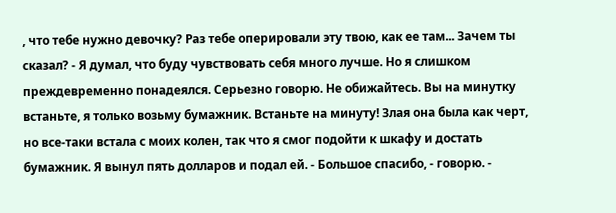, что тебе нужно девочку? Раз тебе оперировали эту твою, как ее там... Зачем ты сказал? - Я думал, что буду чувствовать себя много лучше. Но я слишком преждевременно понадеялся. Серьезно говорю. Не обижайтесь. Вы на минутку встаньте, я только возьму бумажник. Встаньте на минуту! Злая она была как черт, но все-таки встала с моих колен, так что я смог подойти к шкафу и достать бумажник. Я вынул пять долларов и подал ей. - Большое спасибо, - говорю. -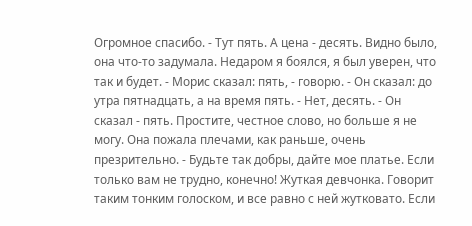Огромное спасибо. - Тут пять. А цена - десять. Видно было, она что-то задумала. Недаром я боялся, я был уверен, что так и будет. - Морис сказал: пять, - говорю. - Он сказал: до утра пятнадцать, а на время пять. - Нет, десять. - Он сказал - пять. Простите, честное слово, но больше я не могу. Она пожала плечами, как раньше, очень презрительно. - Будьте так добры, дайте мое платье. Если только вам не трудно, конечно! Жуткая девчонка. Говорит таким тонким голоском, и все равно с ней жутковато. Если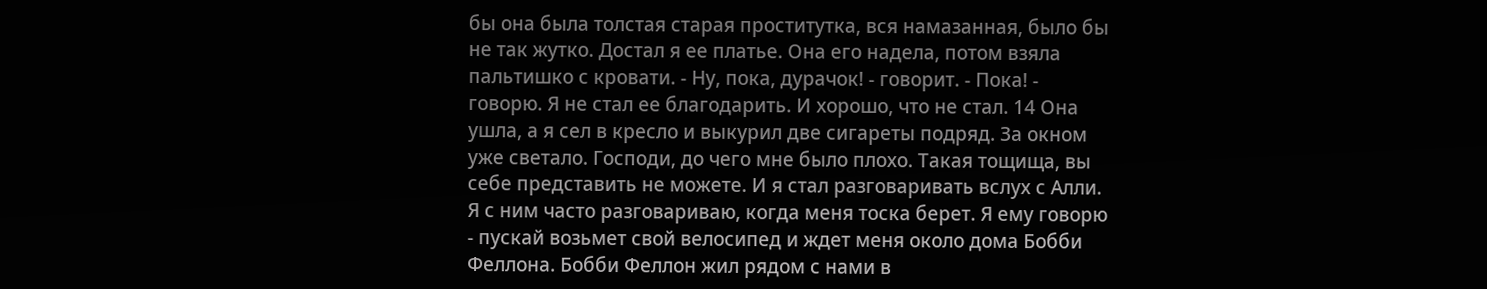бы она была толстая старая проститутка, вся намазанная, было бы не так жутко. Достал я ее платье. Она его надела, потом взяла пальтишко с кровати. - Ну, пока, дурачок! - говорит. - Пока! - говорю. Я не стал ее благодарить. И хорошо, что не стал. 14 Она ушла, а я сел в кресло и выкурил две сигареты подряд. За окном уже светало. Господи, до чего мне было плохо. Такая тощища, вы себе представить не можете. И я стал разговаривать вслух с Алли. Я с ним часто разговариваю, когда меня тоска берет. Я ему говорю - пускай возьмет свой велосипед и ждет меня около дома Бобби Феллона. Бобби Феллон жил рядом с нами в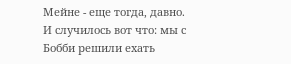Мейне - еще тогда, давно. И случилось вот что: мы с Бобби решили ехать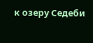к озеру Седеби